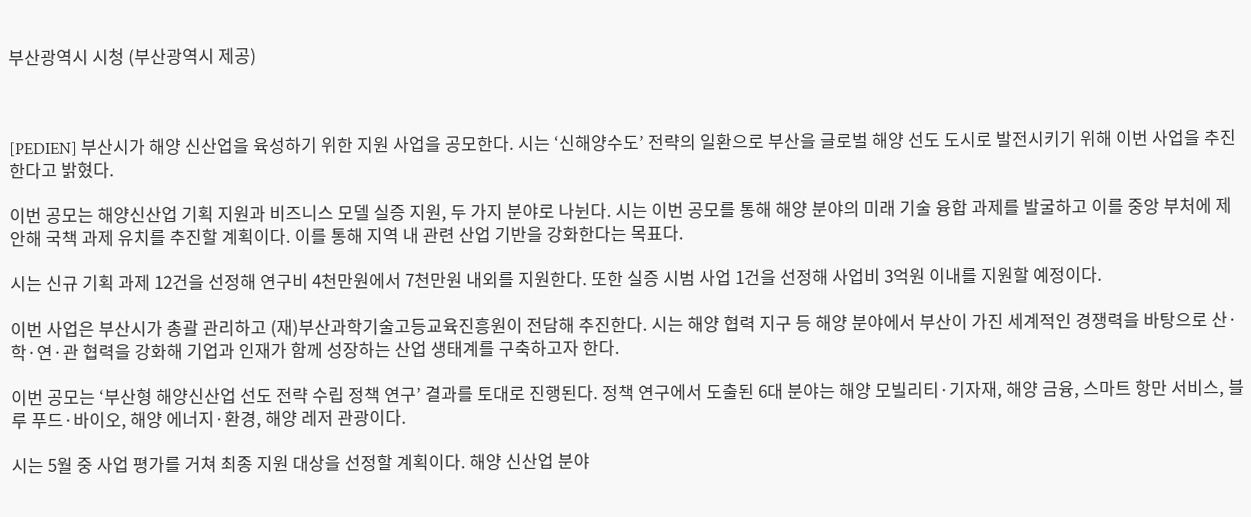부산광역시 시청 (부산광역시 제공)



[PEDIEN] 부산시가 해양 신산업을 육성하기 위한 지원 사업을 공모한다. 시는 ‘신해양수도’ 전략의 일환으로 부산을 글로벌 해양 선도 도시로 발전시키기 위해 이번 사업을 추진한다고 밝혔다.

이번 공모는 해양신산업 기획 지원과 비즈니스 모델 실증 지원, 두 가지 분야로 나뉜다. 시는 이번 공모를 통해 해양 분야의 미래 기술 융합 과제를 발굴하고 이를 중앙 부처에 제안해 국책 과제 유치를 추진할 계획이다. 이를 통해 지역 내 관련 산업 기반을 강화한다는 목표다.

시는 신규 기획 과제 12건을 선정해 연구비 4천만원에서 7천만원 내외를 지원한다. 또한 실증 시범 사업 1건을 선정해 사업비 3억원 이내를 지원할 예정이다.

이번 사업은 부산시가 총괄 관리하고 (재)부산과학기술고등교육진흥원이 전담해 추진한다. 시는 해양 협력 지구 등 해양 분야에서 부산이 가진 세계적인 경쟁력을 바탕으로 산·학·연·관 협력을 강화해 기업과 인재가 함께 성장하는 산업 생태계를 구축하고자 한다.

이번 공모는 ‘부산형 해양신산업 선도 전략 수립 정책 연구’ 결과를 토대로 진행된다. 정책 연구에서 도출된 6대 분야는 해양 모빌리티·기자재, 해양 금융, 스마트 항만 서비스, 블루 푸드·바이오, 해양 에너지·환경, 해양 레저 관광이다.

시는 5월 중 사업 평가를 거쳐 최종 지원 대상을 선정할 계획이다. 해양 신산업 분야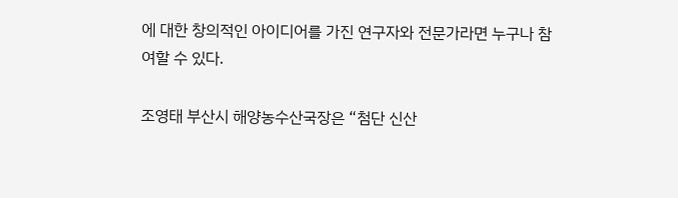에 대한 창의적인 아이디어를 가진 연구자와 전문가라면 누구나 참여할 수 있다.

조영태 부산시 해양농수산국장은 “첨단 신산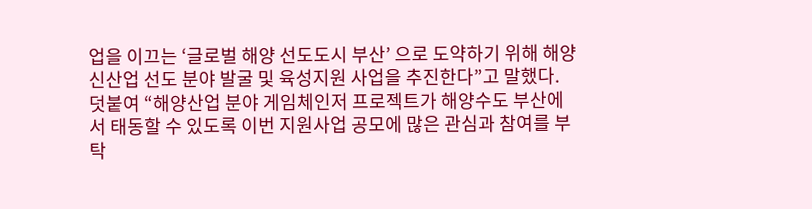업을 이끄는 ‘글로벌 해양 선도도시 부산’ 으로 도약하기 위해 해양신산업 선도 분야 발굴 및 육성지원 사업을 추진한다”고 말했다. 덧붙여 “해양산업 분야 게임체인저 프로젝트가 해양수도 부산에서 태동할 수 있도록 이번 지원사업 공모에 많은 관심과 참여를 부탁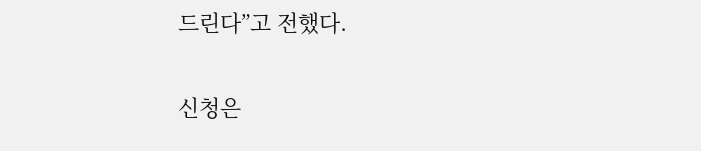드린다”고 전했다.

신청은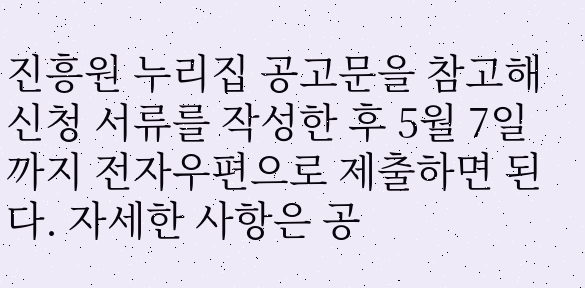진흥원 누리집 공고문을 참고해 신청 서류를 작성한 후 5월 7일까지 전자우편으로 제출하면 된다. 자세한 사항은 공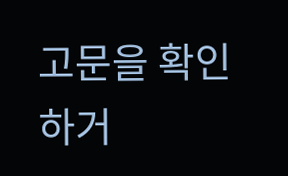고문을 확인하거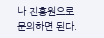나 진흥원으로 문의하면 된다.